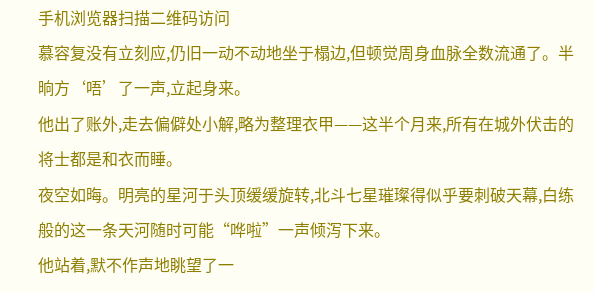手机浏览器扫描二维码访问
慕容复没有立刻应,仍旧一动不动地坐于榻边,但顿觉周身血脉全数流通了。半晌方‘唔’了一声,立起身来。
他出了账外,走去偏僻处小解,略为整理衣甲——这半个月来,所有在城外伏击的将士都是和衣而睡。
夜空如晦。明亮的星河于头顶缓缓旋转,北斗七星璀璨得似乎要刺破天幕,白练般的这一条天河随时可能“哗啦”一声倾泻下来。
他站着,默不作声地眺望了一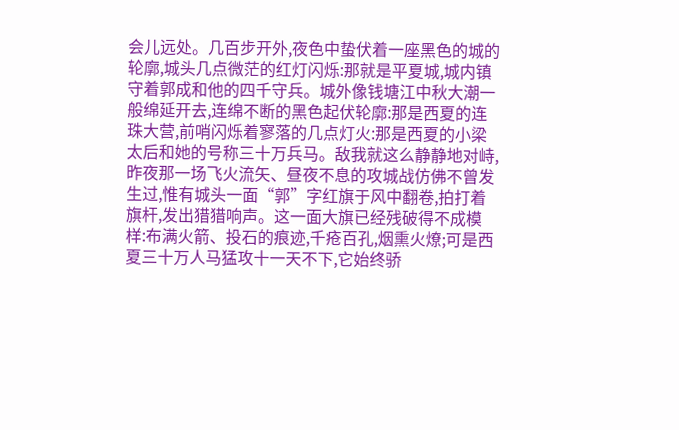会儿远处。几百步开外,夜色中蛰伏着一座黑色的城的轮廓,城头几点微茫的红灯闪烁:那就是平夏城,城内镇守着郭成和他的四千守兵。城外像钱塘江中秋大潮一般绵延开去,连绵不断的黑色起伏轮廓:那是西夏的连珠大营,前哨闪烁着寥落的几点灯火:那是西夏的小梁太后和她的号称三十万兵马。敌我就这么静静地对峙,昨夜那一场飞火流矢、昼夜不息的攻城战仿佛不曾发生过,惟有城头一面“郭”字红旗于风中翻卷,拍打着旗杆,发出猎猎响声。这一面大旗已经残破得不成模样:布满火箭、投石的痕迹,千疮百孔,烟熏火燎;可是西夏三十万人马猛攻十一天不下,它始终骄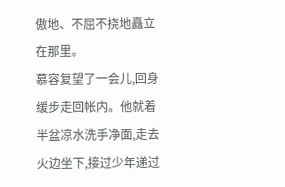傲地、不屈不挠地矗立在那里。
慕容复望了一会儿,回身缓步走回帐内。他就着半盆凉水洗手净面,走去火边坐下,接过少年递过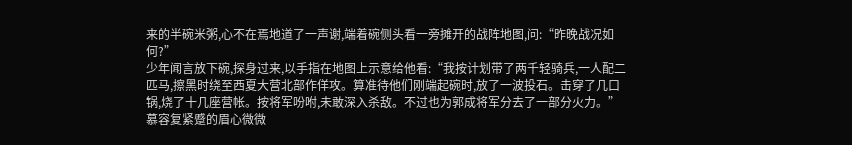来的半碗米粥,心不在焉地道了一声谢,端着碗侧头看一旁摊开的战阵地图,问:“昨晚战况如何?”
少年闻言放下碗,探身过来,以手指在地图上示意给他看:“我按计划带了两千轻骑兵,一人配二匹马,擦黑时绕至西夏大营北部作佯攻。算准待他们刚端起碗时,放了一波投石。击穿了几口锅,烧了十几座营帐。按将军吩咐,未敢深入杀敌。不过也为郭成将军分去了一部分火力。”
慕容复紧蹙的眉心微微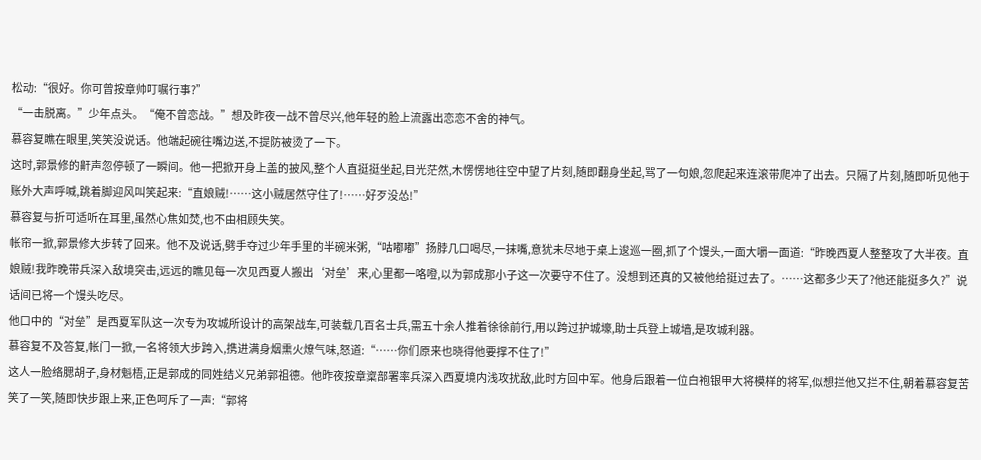松动:“很好。你可曾按章帅叮嘱行事?”
“一击脱离。”少年点头。“俺不曾恋战。”想及昨夜一战不曾尽兴,他年轻的脸上流露出恋恋不舍的神气。
慕容复瞧在眼里,笑笑没说话。他端起碗往嘴边送,不提防被烫了一下。
这时,郭景修的鼾声忽停顿了一瞬间。他一把掀开身上盖的披风,整个人直挺挺坐起,目光茫然,木愣愣地往空中望了片刻,随即翻身坐起,骂了一句娘,忽爬起来连滚带爬冲了出去。只隔了片刻,随即听见他于账外大声呼喊,跳着脚迎风叫笑起来:“直娘贼!……这小贼居然守住了!……好歹没怂!”
慕容复与折可适听在耳里,虽然心焦如焚,也不由相顾失笑。
帐帘一掀,郭景修大步转了回来。他不及说话,劈手夺过少年手里的半碗米粥,“咕嘟嘟”扬脖几口喝尽,一抹嘴,意犹未尽地于桌上逡巡一圈,抓了个馒头,一面大嚼一面道:“昨晚西夏人整整攻了大半夜。直娘贼!我昨晚带兵深入敌境突击,远远的瞧见每一次见西夏人搬出‘对垒’来,心里都一咯噔,以为郭成那小子这一次要守不住了。没想到还真的又被他给挺过去了。……这都多少天了?他还能挺多久?”说话间已将一个馒头吃尽。
他口中的“对垒”是西夏军队这一次专为攻城所设计的高架战车,可装载几百名士兵,需五十余人推着徐徐前行,用以跨过护城壕,助士兵登上城墙,是攻城利器。
慕容复不及答复,帐门一掀,一名将领大步跨入,携进满身烟熏火燎气味,怒道:“……你们原来也晓得他要撑不住了!”
这人一脸络腮胡子,身材魁梧,正是郭成的同姓结义兄弟郭祖德。他昨夜按章楶部署率兵深入西夏境内浅攻扰敌,此时方回中军。他身后跟着一位白袍银甲大将模样的将军,似想拦他又拦不住,朝着慕容复苦笑了一笑,随即快步跟上来,正色呵斥了一声:“郭将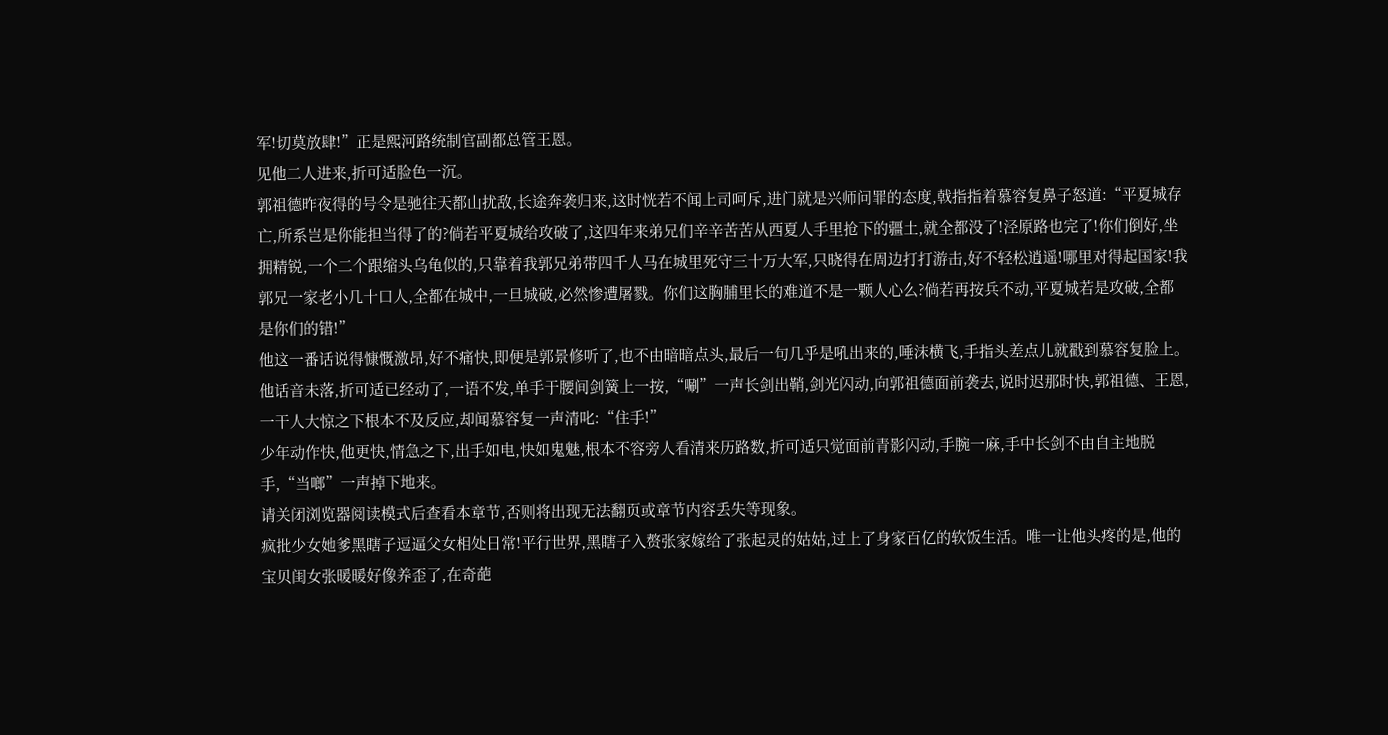军!切莫放肆!”正是熙河路统制官副都总管王恩。
见他二人进来,折可适脸色一沉。
郭祖德昨夜得的号令是驰往天都山扰敌,长途奔袭归来,这时恍若不闻上司呵斥,进门就是兴师问罪的态度,戟指指着慕容复鼻子怒道:“平夏城存亡,所系岂是你能担当得了的?倘若平夏城给攻破了,这四年来弟兄们辛辛苦苦从西夏人手里抢下的疆土,就全都没了!泾原路也完了!你们倒好,坐拥精锐,一个二个跟缩头乌龟似的,只靠着我郭兄弟带四千人马在城里死守三十万大军,只晓得在周边打打游击,好不轻松逍遥!哪里对得起国家!我郭兄一家老小几十口人,全都在城中,一旦城破,必然惨遭屠戮。你们这胸脯里长的难道不是一颗人心么?倘若再按兵不动,平夏城若是攻破,全都是你们的错!”
他这一番话说得慷慨激昂,好不痛快,即便是郭景修听了,也不由暗暗点头,最后一句几乎是吼出来的,唾沫横飞,手指头差点儿就戳到慕容复脸上。
他话音未落,折可适已经动了,一语不发,单手于腰间剑簧上一按,“唰”一声长剑出鞘,剑光闪动,向郭祖德面前袭去,说时迟那时快,郭祖德、王恩,一干人大惊之下根本不及反应,却闻慕容复一声清叱:“住手!”
少年动作快,他更快,情急之下,出手如电,快如鬼魅,根本不容旁人看清来历路数,折可适只觉面前青影闪动,手腕一麻,手中长剑不由自主地脱手,“当啷”一声掉下地来。
请关闭浏览器阅读模式后查看本章节,否则将出现无法翻页或章节内容丢失等现象。
疯批少女她爹黑瞎子逗逼父女相处日常!平行世界,黑瞎子入赘张家嫁给了张起灵的姑姑,过上了身家百亿的软饭生活。唯一让他头疼的是,他的宝贝闺女张暖暖好像养歪了,在奇葩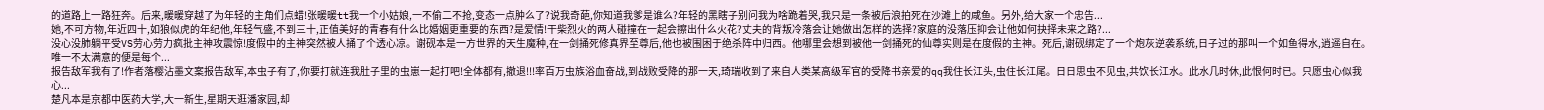的道路上一路狂奔。后来,暖暖穿越了为年轻的主角们点蜡!张暖暖tt我一个小姑娘,一不偷二不抢,变态一点肿么了?说我奇葩,你知道我爹是谁么?年轻的黑瞎子别问我为啥跪着哭,我只是一条被后浪拍死在沙滩上的咸鱼。另外,给大家一个忠告...
她,不可方物,年近四十,如狼似虎的年纪他,年轻气盛,不到三十,正值美好的青春有什么比婚姻更重要的东西?是爱情!干柴烈火的两人碰撞在一起会擦出什么火花?丈夫的背叛冷落会让她做出怎样的选择?家庭的没落压抑会让他如何抉择未来之路?...
没心没肺躺平受VS劳心劳力疯批主神攻震惊!度假中的主神突然被人捅了个透心凉。谢砚本是一方世界的天生魔种,在一剑捅死修真界至尊后,他也被围困于绝杀阵中归西。他哪里会想到被他一剑捅死的仙尊实则是在度假的主神。死后,谢砚绑定了一个炮灰逆袭系统,日子过的那叫一个如鱼得水,逍遥自在。唯一不太满意的便是每个...
报告敌军我有了!作者落樱沾墨文案报告敌军,本虫子有了,你要打就连我肚子里的虫崽一起打吧!全体都有,撤退!!!率百万虫族浴血奋战,到战败受降的那一天,琦瑞收到了来自人类某高级军官的受降书亲爱的qq我住长江头,虫住长江尾。日日思虫不见虫,共饮长江水。此水几时休,此恨何时已。只愿虫心似我心...
楚凡本是京都中医药大学,大一新生,星期天逛潘家园,却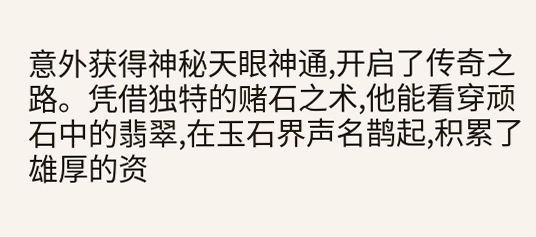意外获得神秘天眼神通,开启了传奇之路。凭借独特的赌石之术,他能看穿顽石中的翡翠,在玉石界声名鹊起,积累了雄厚的资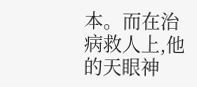本。而在治病救人上,他的天眼神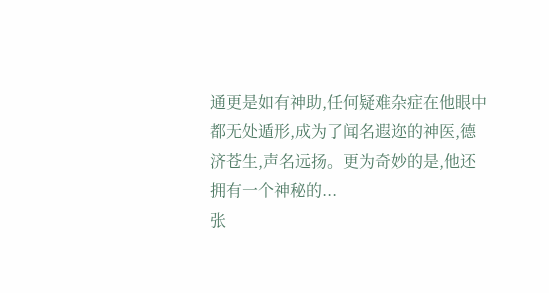通更是如有神助,任何疑难杂症在他眼中都无处遁形,成为了闻名遐迩的神医,德济苍生,声名远扬。更为奇妙的是,他还拥有一个神秘的...
张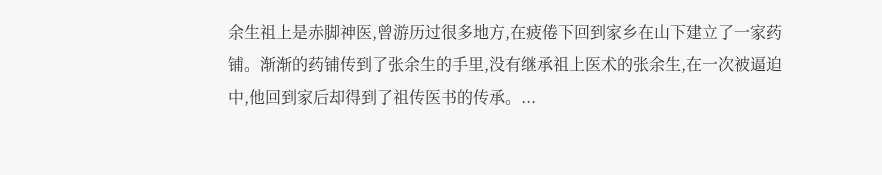余生祖上是赤脚神医,曾游历过很多地方,在疲倦下回到家乡在山下建立了一家药铺。渐渐的药铺传到了张余生的手里,没有继承祖上医术的张余生,在一次被逼迫中,他回到家后却得到了祖传医书的传承。...